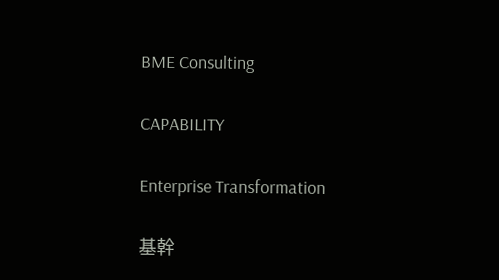BME Consulting

CAPABILITY

Enterprise Transformation

基幹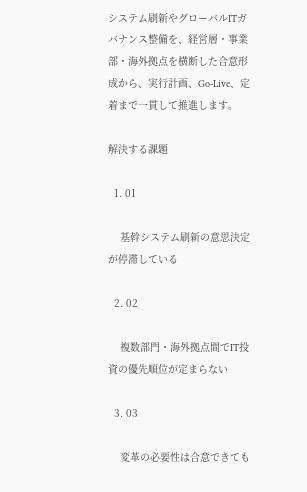システム刷新やグローバルITガバナンス整備を、経営層・事業部・海外拠点を横断した合意形成から、実行計画、Go-Live、定着まで一貫して推進します。

解決する課題

  1. 01

    基幹システム刷新の意思決定が停滞している

  2. 02

    複数部門・海外拠点間でIT投資の優先順位が定まらない

  3. 03

    変革の必要性は合意できても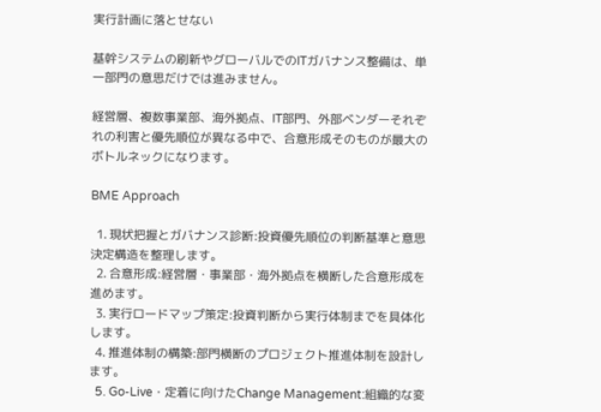実行計画に落とせない

基幹システムの刷新やグローバルでのITガバナンス整備は、単一部門の意思だけでは進みません。

経営層、複数事業部、海外拠点、IT部門、外部ベンダーそれぞれの利害と優先順位が異なる中で、合意形成そのものが最大のボトルネックになります。

BME Approach

  1. 現状把握とガバナンス診断:投資優先順位の判断基準と意思決定構造を整理します。
  2. 合意形成:経営層・事業部・海外拠点を横断した合意形成を進めます。
  3. 実行ロードマップ策定:投資判断から実行体制までを具体化します。
  4. 推進体制の構築:部門横断のプロジェクト推進体制を設計します。
  5. Go-Live・定着に向けたChange Management:組織的な変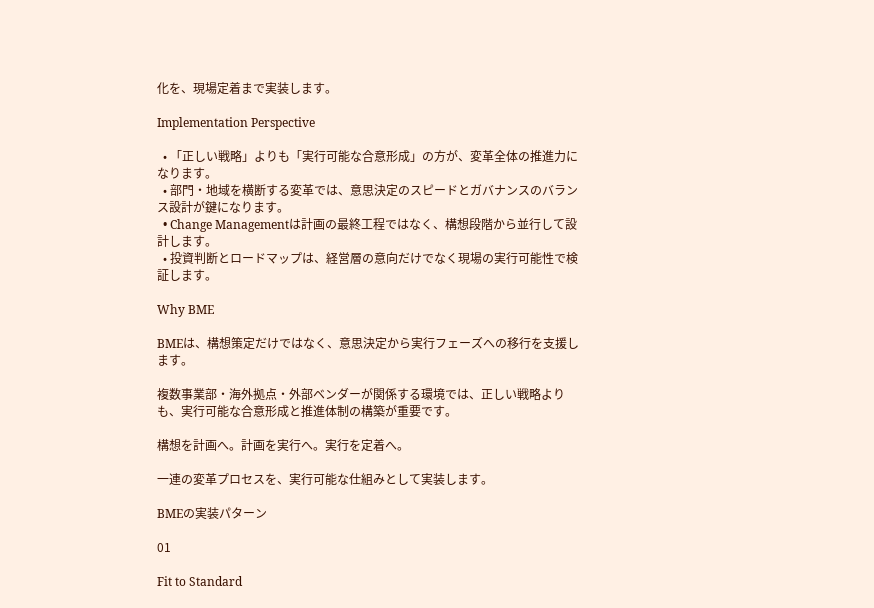化を、現場定着まで実装します。

Implementation Perspective

  • 「正しい戦略」よりも「実行可能な合意形成」の方が、変革全体の推進力になります。
  • 部門・地域を横断する変革では、意思決定のスピードとガバナンスのバランス設計が鍵になります。
  • Change Managementは計画の最終工程ではなく、構想段階から並行して設計します。
  • 投資判断とロードマップは、経営層の意向だけでなく現場の実行可能性で検証します。

Why BME

BMEは、構想策定だけではなく、意思決定から実行フェーズへの移行を支援します。

複数事業部・海外拠点・外部ベンダーが関係する環境では、正しい戦略よりも、実行可能な合意形成と推進体制の構築が重要です。

構想を計画へ。計画を実行へ。実行を定着へ。

一連の変革プロセスを、実行可能な仕組みとして実装します。

BMEの実装パターン

01

Fit to Standard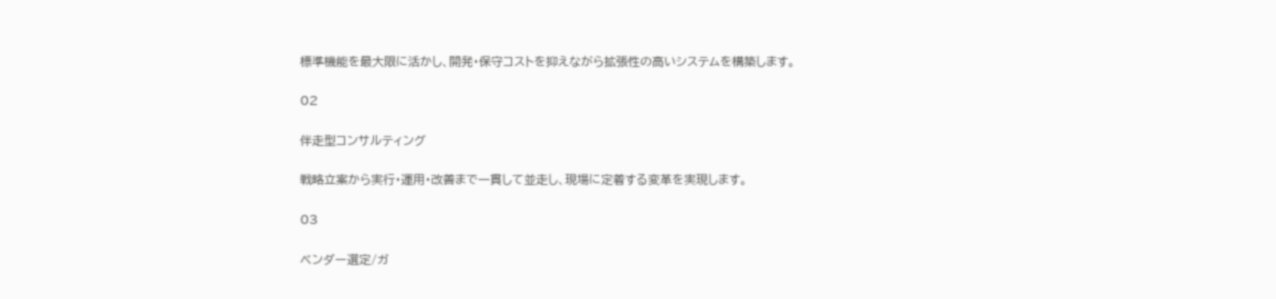標準機能を最大限に活かし、開発・保守コストを抑えながら拡張性の高いシステムを構築します。

02

伴走型コンサルティング

戦略立案から実行・運用・改善まで一貫して並走し、現場に定着する変革を実現します。

03

ベンダー選定/ガ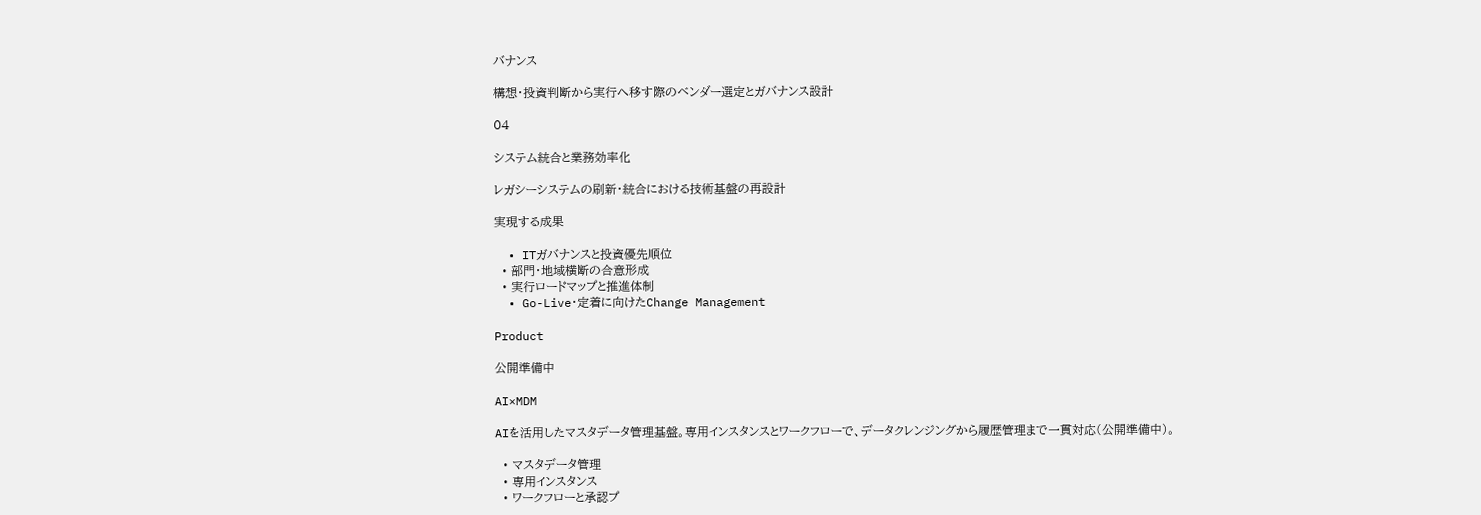バナンス

構想・投資判断から実行へ移す際のベンダー選定とガバナンス設計

04

システム統合と業務効率化

レガシーシステムの刷新・統合における技術基盤の再設計

実現する成果

  • ITガバナンスと投資優先順位
  • 部門・地域横断の合意形成
  • 実行ロードマップと推進体制
  • Go-Live・定着に向けたChange Management

Product

公開準備中

AI×MDM

AIを活用したマスタデータ管理基盤。専用インスタンスとワークフローで、データクレンジングから履歴管理まで一貫対応(公開準備中)。

  • マスタデータ管理
  • 専用インスタンス
  • ワークフローと承認プ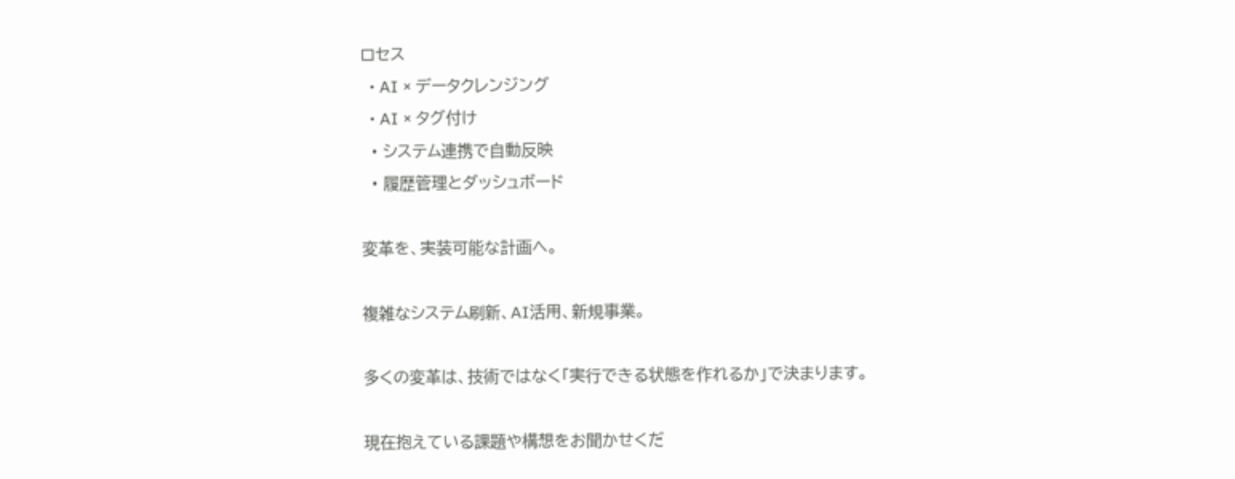ロセス
  • AI × データクレンジング
  • AI × タグ付け
  • システム連携で自動反映
  • 履歴管理とダッシュボード

変革を、実装可能な計画へ。

複雑なシステム刷新、AI活用、新規事業。

多くの変革は、技術ではなく「実行できる状態を作れるか」で決まります。

現在抱えている課題や構想をお聞かせくだ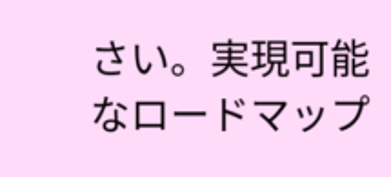さい。実現可能なロードマップ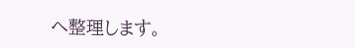へ整理します。